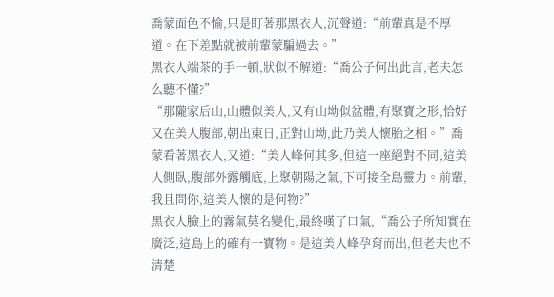喬蒙面色不愉,只是盯著那黑衣人,沉聲道:“前輩真是不厚道。在下差點就被前輩蒙騙過去。”
黑衣人端茶的手一頓,狀似不解道:“喬公子何出此言,老夫怎么聽不懂?”
“那隴家后山,山體似美人,又有山坳似盆體,有聚寶之形,恰好又在美人腹部,朝出東日,正對山坳,此乃美人懷胎之相。”喬蒙看著黑衣人,又道:“美人峰何其多,但這一座絕對不同,這美人側臥,腹部外露觸底,上聚朝陽之氣,下可接全島靈力。前輩,我且問你,這美人懷的是何物?”
黑衣人臉上的霧氣莫名變化,最終嘆了口氣,“喬公子所知實在廣泛,這島上的確有一寶物。是這美人峰孕育而出,但老夫也不清楚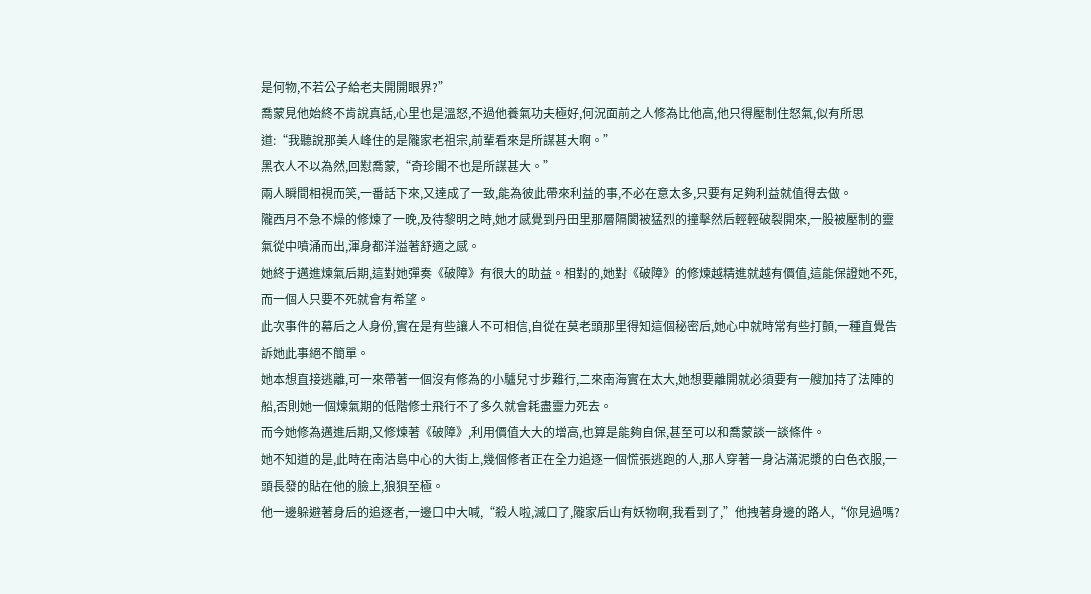是何物,不若公子給老夫開開眼界?”
喬蒙見他始終不肯說真話,心里也是溫怒,不過他養氣功夫極好,何況面前之人修為比他高,他只得壓制住怒氣,似有所思道:“我聽說那美人峰住的是隴家老祖宗,前輩看來是所謀甚大啊。”
黑衣人不以為然,回懟喬蒙,“奇珍閣不也是所謀甚大。”
兩人瞬間相視而笑,一番話下來,又達成了一致,能為彼此帶來利益的事,不必在意太多,只要有足夠利益就值得去做。
隴西月不急不燥的修煉了一晚,及待黎明之時,她才感覺到丹田里那層隔閡被猛烈的撞擊然后輕輕破裂開來,一股被壓制的靈氣從中噴涌而出,渾身都洋溢著舒適之感。
她終于邁進煉氣后期,這對她彈奏《破障》有很大的助益。相對的,她對《破障》的修煉越精進就越有價值,這能保證她不死,而一個人只要不死就會有希望。
此次事件的幕后之人身份,實在是有些讓人不可相信,自從在莫老頭那里得知這個秘密后,她心中就時常有些打顫,一種直覺告訴她此事絕不簡單。
她本想直接逃離,可一來帶著一個沒有修為的小驢兒寸步難行,二來南海實在太大,她想要離開就必須要有一艘加持了法陣的船,否則她一個煉氣期的低階修士飛行不了多久就會耗盡靈力死去。
而今她修為邁進后期,又修煉著《破障》,利用價值大大的增高,也算是能夠自保,甚至可以和喬蒙談一談條件。
她不知道的是,此時在南沽島中心的大街上,幾個修者正在全力追逐一個慌張逃跑的人,那人穿著一身沾滿泥漿的白色衣服,一頭長發的貼在他的臉上,狼狽至極。
他一邊躲避著身后的追逐者,一邊口中大喊,“殺人啦,滅口了,隴家后山有妖物啊,我看到了,”他拽著身邊的路人,“你見過嗎?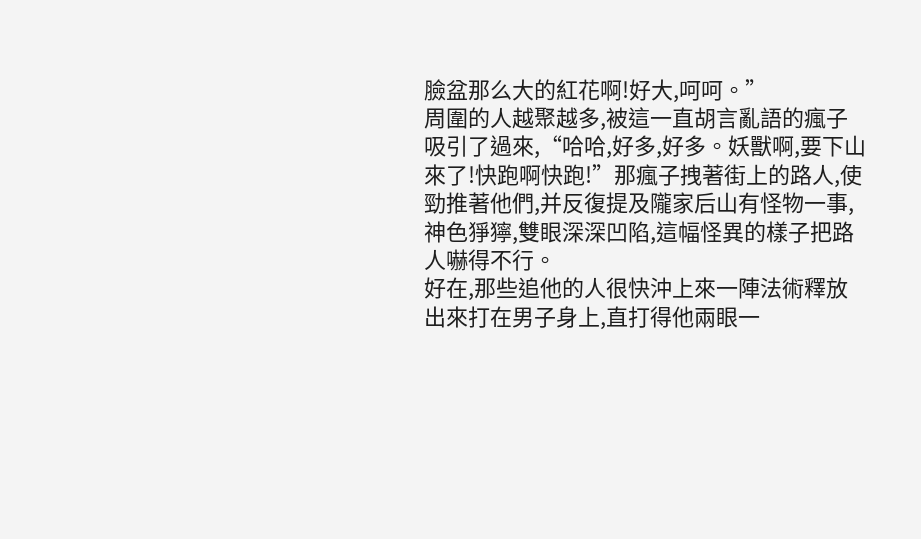臉盆那么大的紅花啊!好大,呵呵。”
周圍的人越聚越多,被這一直胡言亂語的瘋子吸引了過來,“哈哈,好多,好多。妖獸啊,要下山來了!快跑啊快跑!”那瘋子拽著街上的路人,使勁推著他們,并反復提及隴家后山有怪物一事,神色猙獰,雙眼深深凹陷,這幅怪異的樣子把路人嚇得不行。
好在,那些追他的人很快沖上來一陣法術釋放出來打在男子身上,直打得他兩眼一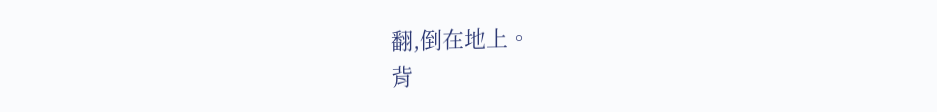翻,倒在地上。
背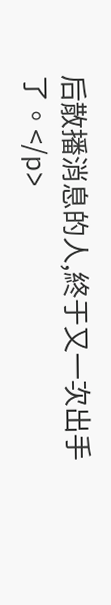后散播消息的人,終于又一次出手了。</p>